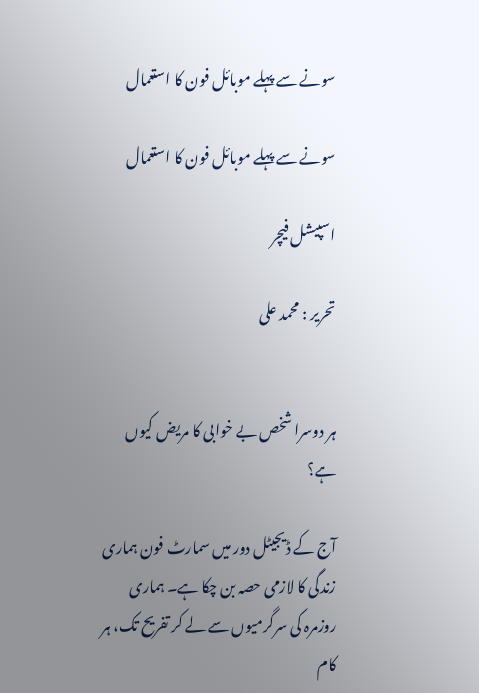سونے سے پہلے موبائل فون کا استعمال

سونے سے پہلے موبائل فون کا استعمال

اسپیشل فیچر

تحریر : محمد علی


ہر دوسرا شخص بے خوابی کا مریض کیوں ہے؟

آج کے ڈیجیٹل دور میں سمارٹ فون ہماری زندگی کا لازمی حصہ بن چکا ہے۔ ہماری روزمرہ کی سرگرمیوں سے لے کر تفریح تک، ہر کام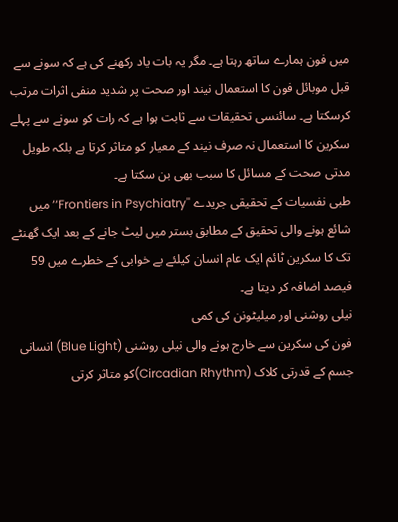میں فون ہمارے ساتھ رہتا ہے۔ مگر یہ بات یاد رکھنے کی ہے کہ سونے سے قبل موبائل فون کا استعمال نیند اور صحت پر شدید منفی اثرات مرتب کرسکتا ہے۔ سائنسی تحقیقات سے ثابت ہوا ہے کہ رات کو سونے سے پہلے سکرین کا استعمال نہ صرف نیند کے معیار کو متاثر کرتا ہے بلکہ طویل مدتی صحت کے مسائل کا سبب بھی بن سکتا ہے۔
طبی نفسیات کے تحقیقی جریدے ''Frontiers in Psychiatry‘‘ میں شائع ہونے والی تحقیق کے مطابق بستر میں لیٹ جانے کے بعد ایک گھنٹے تک کا سکرین ٹائم ایک عام انسان کیلئے بے خوابی کے خطرے میں 59 فیصد اضافہ کر دیتا ہے۔
نیلی روشنی اور میلیٹونن کی کمی
فون کی سکرین سے خارج ہونے والی نیلی روشنی (Blue Light) انسانی جسم کے قدرتی کلاک (Circadian Rhythm)کو متاثر کرتی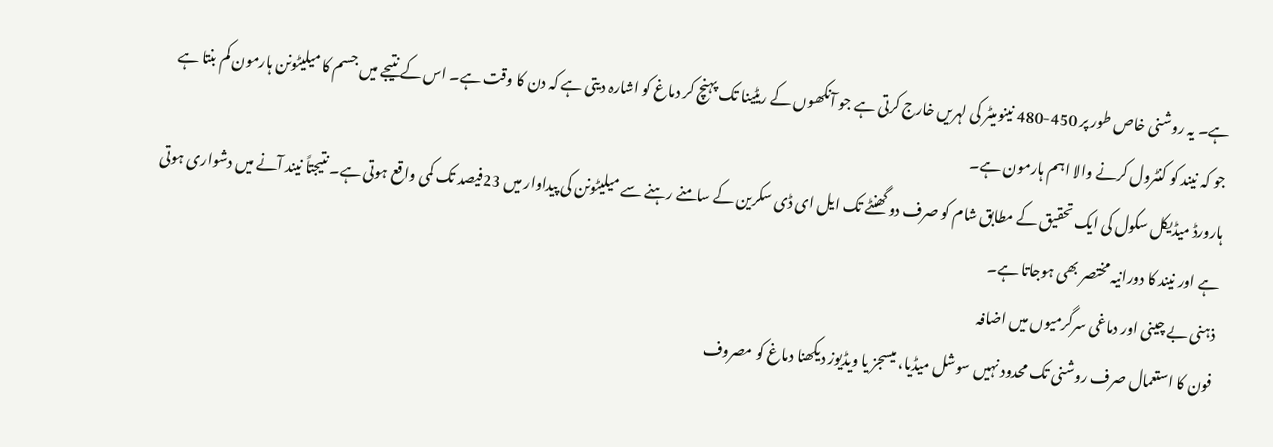ہے۔ یہ روشنی خاص طور پر 450-480 نینومیٹر کی لہریں خارج کرتی ہے جو آنکھوں کے ریٹینا تک پہنچ کر دماغ کو اشارہ دیتی ہے کہ دن کا وقت ہے۔ اس کے نتیجے میں جسم کا میلیٹونن ہارمون کم بنتا ہے جو کہ نیند کو کنٹرول کرنے والا اہم ہارمون ہے۔
ہارورڈ میڈیکل سکول کی ایک تحقیق کے مطابق شام کو صرف دو گھنٹے تک ایل ای ڈی سکرین کے سامنے رہنے سے میلیٹونن کی پیداوار میں 23فیصد تک کمی واقع ہوتی ہے۔ نتیجتاً نیند آنے میں دشواری ہوتی ہے اور نیند کا دورانیہ مختصر بھی ہوجاتا ہے۔
ذہنی بے چینی اور دماغی سرگرمیوں میں اضافہ
فون کا استعمال صرف روشنی تک محدود نہیں سوشل میڈیا، میسجز یا ویڈیوز دیکھنا دماغ کو مصروف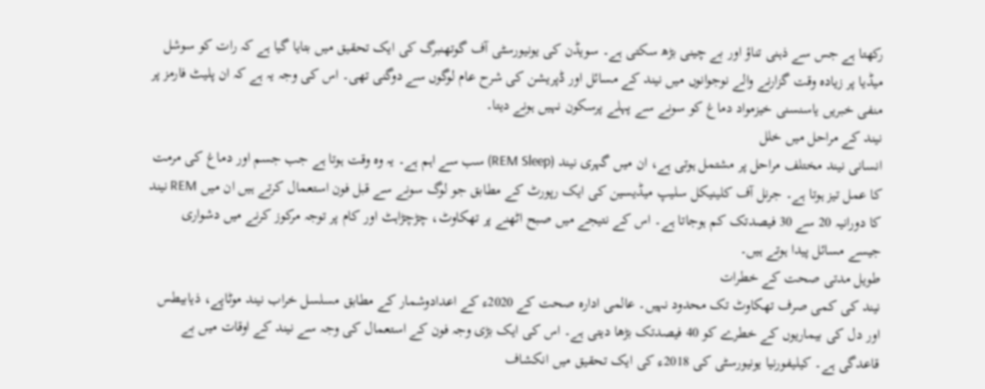رکھتا ہے جس سے ذہنی تناؤ اور بے چینی بڑھ سکتی ہے۔ سویڈن کی یونیورسٹی آف گوتھنبرگ کی ایک تحقیق میں بتایا گیا ہے کہ رات کو سوشل میڈیا پر زیادہ وقت گزارنے والے نوجوانوں میں نیند کے مسائل اور ڈپریشن کی شرح عام لوگوں سے دوگنی تھی۔ اس کی وجہ یہ ہے کہ ان پلیٹ فارمز پر منفی خبریں یاسنسنی خیزمواد دماغ کو سونے سے پہلے پرسکون نہیں ہونے دیتا۔
نیند کے مراحل میں خلل
انسانی نیند مختلف مراحل پر مشتمل ہوتی ہے، ان میں گہری نیند (REM Sleep) سب سے اہم ہے۔ یہ وہ وقت ہوتا ہے جب جسم اور دماغ کی مرمت کا عمل تیز ہوتا ہے۔ جرنل آف کلینیکل سلیپ میڈیسین کی ایک رپورٹ کے مطابق جو لوگ سونے سے قبل فون استعمال کرتے ہیں ان میں REM نیند کا دورانیہ 20 سے 30 فیصدتک کم ہوجاتا ہے۔ اس کے نتیجے میں صبح اٹھنے پر تھکاوٹ، چڑچڑاہٹ اور کام پر توجہ مرکوز کرنے میں دشواری جیسے مسائل پیدا ہوتے ہیں۔
طویل مدتی صحت کے خطرات
نیند کی کمی صرف تھکاوٹ تک محدود نہیں۔ عالمی ادارہ صحت کے 2020ء کے اعدادوشمار کے مطابق مسلسل خراب نیند موٹاپے، ذیابیطس اور دل کی بیماریوں کے خطرے کو 40 فیصدتک بڑھا دیتی ہے۔ اس کی ایک بڑی وجہ فون کے استعمال کی وجہ سے نیند کے اوقات میں بے قاعدگی ہے۔ کیلیفورنیا یونیورسٹی کی 2018ء کی ایک تحقیق میں انکشاف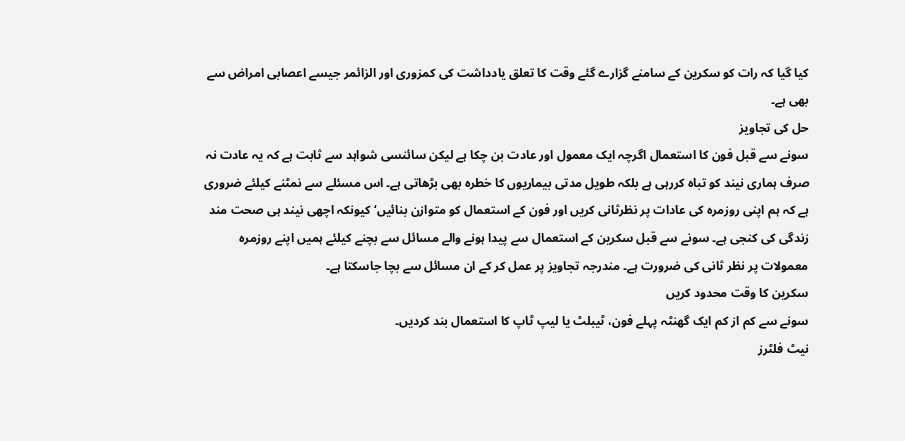کیا گیا کہ رات کو سکرین کے سامنے گزارے گئے وقت کا تعلق یادداشت کی کمزوری اور الزائمر جیسے اعصابی امراض سے بھی ہے۔
حل کی تجاویز
سونے سے قبل فون کا استعمال اگرچہ ایک معمول اور عادت بن چکا ہے لیکن سائنسی شواہد سے ثابت ہے کہ یہ عادت نہ صرف ہماری نیند کو تباہ کررہی ہے بلکہ طویل مدتی بیماریوں کا خطرہ بھی بڑھاتی ہے۔ اس مسئلے سے نمٹنے کیلئے ضروری ہے کہ ہم اپنی روزمرہ کی عادات پر نظرثانی کریں اور فون کے استعمال کو متوازن بنائیں‘ کیونکہ اچھی نیند ہی صحت مند زندگی کی کنجی ہے۔ سونے سے قبل سکرین کے استعمال سے پیدا ہونے والے مسائل سے بچنے کیلئے ہمیں اپنے روزمرہ معمولات پر نظر ثانی کی ضرورت ہے۔ مندرجہ تجاویز پر عمل کر کے ان مسائل سے بچا جاسکتا ہے۔
سکرین کا وقت محدود کریں
سونے سے کم از کم ایک گھنٹہ پہلے فون، ٹیبلٹ یا لیپ ٹاپ کا استعمال بند کردیں۔
نیٹ فلٹرز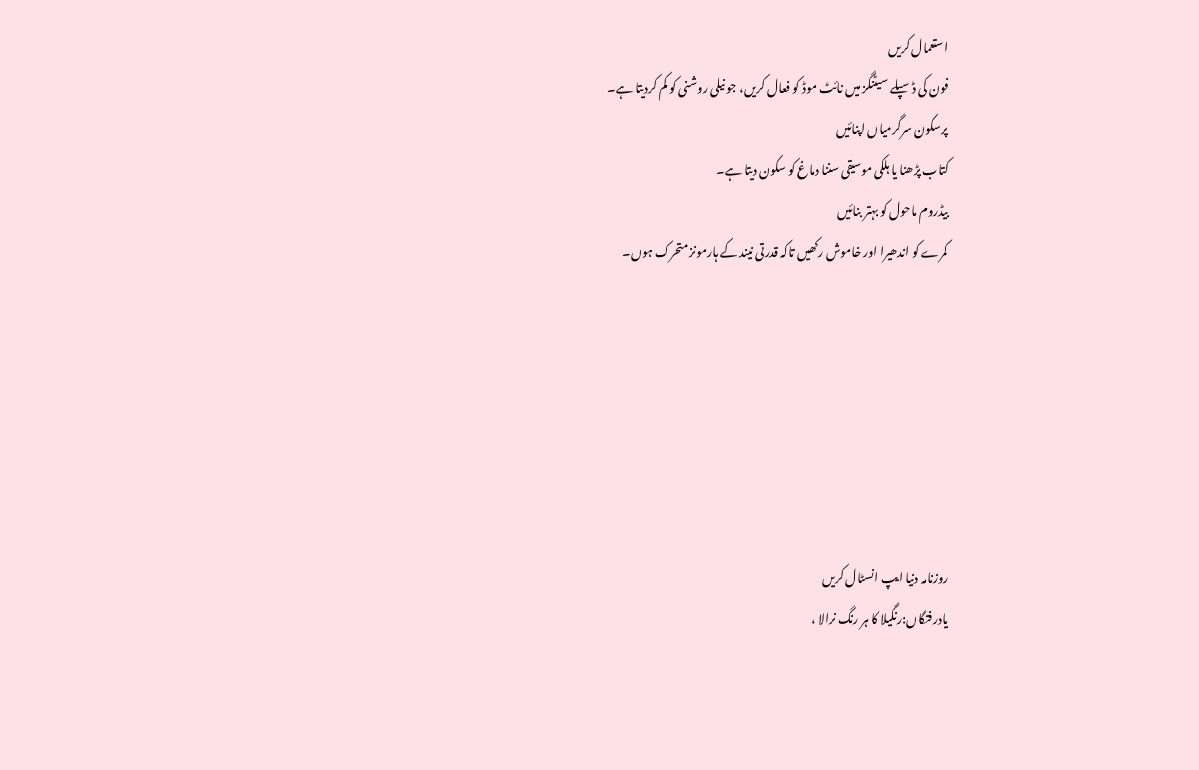استعمال کریں
فون کی ڈسپلے سیٹنگز میں نائٹ موڈ کو فعال کریں، جو نیلی روشنی کو کم کردیتا ہے۔
پرسکون سرگرمیاں اپنائیں
کتاب پڑھنا یا ہلکی موسیقی سننا دماغ کو سکون دیتا ہے۔
بیڈروم ماحول کو بہتر بنائیں
کمرے کو اندھیرا اور خاموش رکھیں تاکہ قدرتی نیند کے ہارمونز متحرک ہوں۔







روزنامہ دنیا ایپ انسٹال کریں
یادرفتگاں:رنگیلا کا ہر رنگ نرالا ،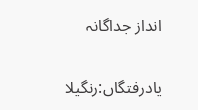انداز جداگانہ

یادرفتگاں:رنگیلا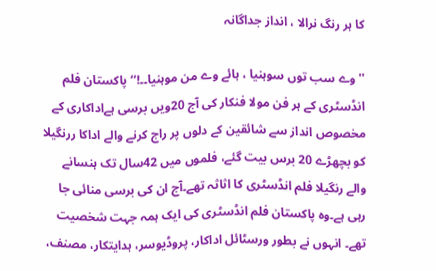کا ہر رنگ نرالا ، انداز جداگانہ

''وے سب توں سوہنیا ، ہائے وے من موہنیا۔۔!‘‘پاکستان فلم انڈسٹری کے ہر فن مولا فنکار کی آج 20ویں برسی ہےاداکاری کے مخصوص انداز سے شائقین کے دلوں پر راج کرنے والے اداکا ررنگیلا کو بچھڑے 20 برس بیت گئے، فلموں میں 42سال تک ہنسانے والے رنگیلا فلم انڈسٹری کا اثاثہ تھے۔آج ان کی برسی منائی جا رہی ہے۔وہ پاکستان فلم انڈسٹری کی ایک ہمہ جہت شخصیت تھے۔ انہوں نے بطور ورسٹائل اداکار، پروڈیوسر، ہدایتکار، مصنف،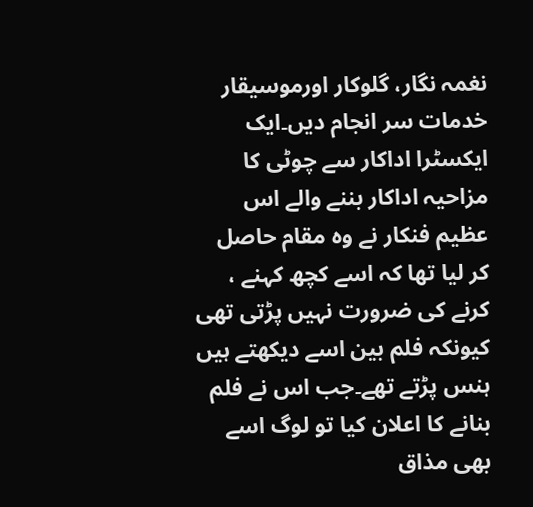نغمہ نگار، گلوکار اورموسیقار خدمات سر انجام دیں۔ایک ایکسٹرا اداکار سے چوٹی کا مزاحیہ اداکار بننے والے اس عظیم فنکار نے وہ مقام حاصل کر لیا تھا کہ اسے کچھ کہنے ، کرنے کی ضرورت نہیں پڑتی تھی کیونکہ فلم بین اسے دیکھتے ہیں ہنس پڑتے تھے۔جب اس نے فلم بنانے کا اعلان کیا تو لوگ اسے بھی مذاق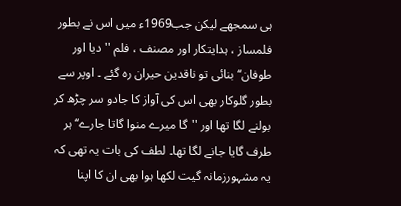ہی سمجھے لیکن جب1969ء میں اس نے بطور فلمساز ، ہدایتکار اور مصنف ، فلم '' دیا اور طوفان‘‘ بنائی تو ناقدین حیران رہ گئے ۔ اوپر سے بطور گلوکار بھی اس کی آواز کا جادو سر چڑھ کر بولنے لگا تھا اور ''گا میرے منوا گاتا جارے‘‘ ہر طرف گایا جانے لگا تھا۔ لطف کی بات یہ تھی کہ یہ مشہورزمانہ گیت لکھا ہوا بھی ان کا اپنا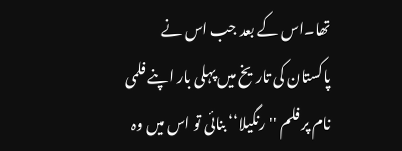تھا۔اس کے بعد جب اس نے پاکستان کی تاریخ میں پہلی بار اپنے فلمی نام پر فلم ''رنگیلا‘‘ بنائی تو اس میں وہ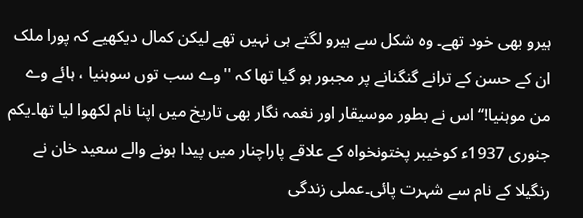ہیرو بھی خود تھے۔ وہ شکل سے ہیرو لگتے ہی نہیں تھے لیکن کمال دیکھیے کہ پورا ملک ان کے حسن کے ترانے گنگنانے پر مجبور ہو گیا تھا کہ ''وے سب توں سوہنیا ، ہائے وے من موہنیا!‘‘ اس نے بطور موسیقار اور نغمہ نگار بھی تاریخ میں اپنا نام لکھوا لیا تھا۔یکم جنوری 1937ء کوخیبر پختونخواہ کے علاقے پاراچنار میں پیدا ہونے والے سعید خان نے رنگیلا کے نام سے شہرت پائی۔عملی زندگی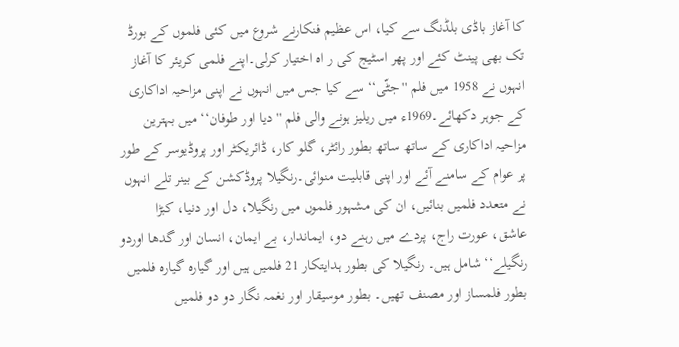کا آغاز باڈی بلڈنگ سے کیا، اس عظیم فنکارنے شروع میں کئی فلموں کے بورڈ تک بھی پینٹ کئے اور پھر اسٹیج کی ر اہ اختیار کرلی۔اپنے فلمی کریئر کا آغاز انہوں نے 1958 میں فلم ''جٹّی‘‘ سے کیا جس میں انہوں نے اپنی مزاحیہ اداکاری کے جوہر دکھائے۔1969ء میں ریلیز ہونے والی فلم ''دیا اور طوفان‘‘ میں بہترین مزاحیہ اداکاری کے ساتھ ساتھ بطور رائٹر، گلو کار، ڈائریکٹر اور پروڈیوسر کے طور پر عوام کے سامنے آئے اور اپنی قابلیت منوائی۔رنگیلا پروڈکشن کے بینر تلے انہوں نے متعدد فلمیں بنائیں، ان کی مشہور فلموں میں رنگیلا، دل اور دنیا، کبڑا عاشق، عورت راج، پردے میں رہنے دو، ایماندار، بے ایمان، انسان اور گدھا اوردو رنگیلے‘‘ شامل ہیں۔ رنگیلا کی بطور ہدایتکار 21 فلمیں ہیں اور گیارہ گیارہ فلمیں بطور فلمساز اور مصنف تھیں۔ بطور موسیقار اور نغمہ نگار دو دو فلمیں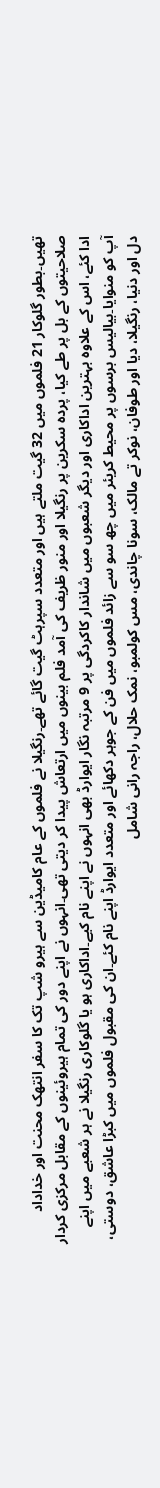تھیں۔بطور گلوکار 21 فلموں میں 32 گیت ملتے ہیں اور متعدد سپرہٹ گیت گائے تھے۔رنگیلا نے فلموں کے عام کامیڈین سے ہیرو شپ تک کا سفر انتھک محنت اور خداداد صلاحیتوں کے بل پر طے کیا، پردہ سکرین پر رنگیلا اور منور ظریف کی آمد فلم بینوں میں ارتعاش پیدا کر دیتی تھی۔انہوں نے اپنے دور کی تمام ہیروئینوں کے مقابل مرکزی کردار ادا کئے، اس کے علاوہ بہترین اداکاری اور دیگر شعبوں میں شاندار کاکردگی پر 9 مرتبہ نگار ایوارڈ بھی انہوں نے اپنے نام کیے۔اداکاری ہو یا گلوکاری رنگیلا نے ہر شعبے میں اپنے آپ کو منوایا۔بیالیس برسوں پر محیط کریئر میں چھ سو سے زائد فلموں میں فن کے جوہر دکھائے اور متعدد ایوارڈ اپنے نام کئے۔ان کی مقبول فلموں میں کبڑا عاشق، دوستی، دل اور دنیا، رنگیلا، دیا اور طوفان، نوکر تے مالک، سونا چاندی، مس کولمبو، نمک حلال، راجہ رانی شامل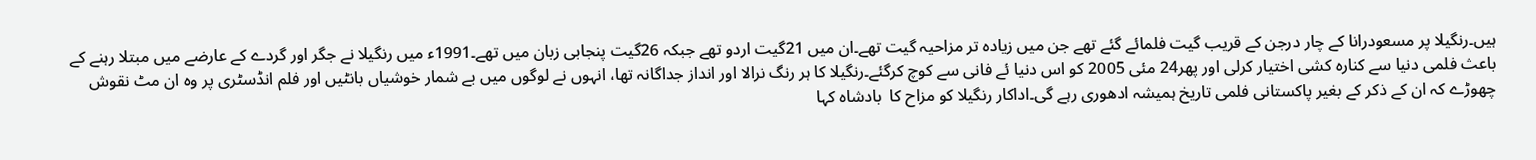ہیں۔رنگیلا پر مسعودرانا کے چار درجن کے قریب گیت فلمائے گئے تھے جن میں زیادہ تر مزاحیہ گیت تھے۔ان میں 21گیت اردو تھے جبکہ 26گیت پنجابی زبان میں تھے۔1991ء میں رنگیلا نے جگر اور گردے کے عارضے میں مبتلا رہنے کے باعث فلمی دنیا سے کنارہ کشی اختیار کرلی اور پھر24 مئی 2005 کو اس دنیا ئے فانی سے کوچ کرگئے۔رنگیلا کا ہر رنگ نرالا اور انداز جداگانہ تھا، انہوں نے لوگوں میں بے شمار خوشیاں بانٹیں اور فلم انڈسٹری پر وہ ان مٹ نقوش چھوڑے کہ ان کے ذکر کے بغیر پاکستانی فلمی تاریخ ہمیشہ ادھوری رہے گی۔اداکار رنگیلا کو مزاح کا  بادشاہ کہا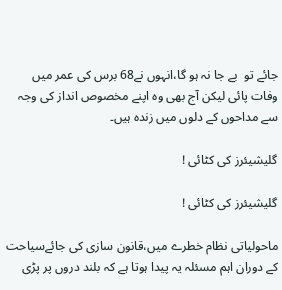جائے تو  بے جا نہ ہو گا،انہوں نے68 برس کی عمر میں وفات پائی لیکن آج بھی وہ اپنے مخصوص انداز کی وجہ سے مداحوں کے دلوں میں زندہ ہیں۔

گلیشیئرز کی کٹائی !

گلیشیئرز کی کٹائی !

ماحولیاتی نظام خطرے میں،قانون سازی کی جائےسیاحت کے دوران اہم مسئلہ یہ پیدا ہوتا ہے کہ بلند دروں پر پڑی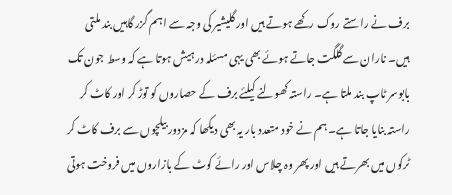برف نے راستے روک رکھے ہوتے ہیں اور گلیشیر کی وجہ سے اہم گزر گاہیں بند ملتی ہیں۔ ناران سے گلگت جاتے ہوئے بھی یہی مسئلہ درہیش ہوتا ہے کہ وسط جون تک بابوسر ٹاپ بند ملتا ہے۔ راستہ کھولنے کیلئے برف کے حصاروں کو توڑ کر اور کاٹ کر راستہ بنایا جاتا ہے۔ ہم نے خود متعدد بار یہ بھی دیکھا کہ مزدور بیلچوں سے برف کاٹ کر ٹرکوں میں بھرتے ہیں اور پھر وہ چلاس اور رائے کوٹ کے بازاروں میں فروخت ہوتی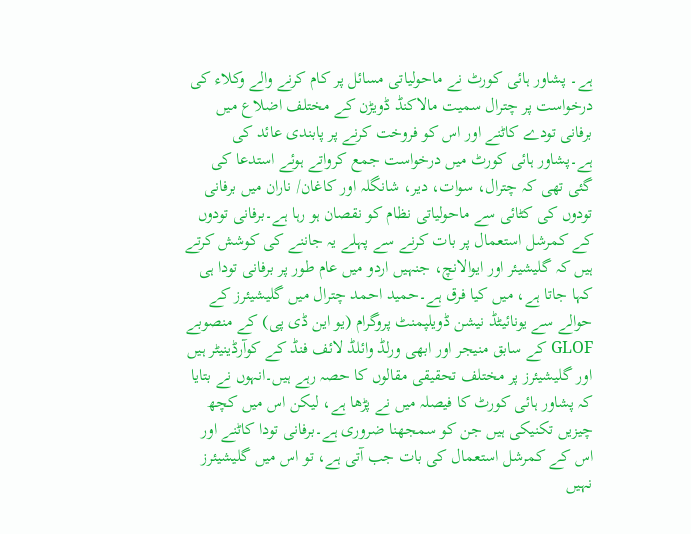ہے۔ پشاور ہائی کورٹ نے ماحولیاتی مسائل پر کام کرنے والے وکلاء کی درخواست پر چترال سمیت مالاکنڈ ڈویڑن کے مختلف اضلاع میں برفانی تودے کاٹنے اور اس کو فروخت کرنے پر پابندی عائد کی ہے۔پشاور ہائی کورٹ میں درخواست جمع کرواتے ہوئے استدعا کی گئی تھی کہ چترال، سوات، دیر، شانگلہ اور کاغان/ ناران میں برفانی تودوں کی کٹائی سے ماحولیاتی نظام کو نقصان ہو رہا ہے۔برفانی تودوں کے کمرشل استعمال پر بات کرنے سے پہلے یہ جاننے کی کوشش کرتے ہیں کہ گلیشیئر اور ایوالانچ، جنہیں اردو میں عام طور پر برفانی تودا ہی کہا جاتا ہے، میں کیا فرق ہے۔حمید احمد چترال میں گلیشیئرز کے حوالے سے یونائیٹڈ نیشن ڈویلپمنٹ پروگرام (یو این ڈی پی) کے منصوبے GLOF کے سابق منیجر اور ابھی ورلڈ وائلڈ لائف فنڈ کے کوآرڈینیٹر ہیں اور گلیشیئرز پر مختلف تحقیقی مقالوں کا حصہ رہے ہیں۔انہوں نے بتایا کہ پشاور ہائی کورٹ کا فیصلہ میں نے پڑھا ہے، لیکن اس میں کچھ چیزیں تکنیکی ہیں جن کو سمجھنا ضروری ہے۔برفانی تودا کاٹنے اور اس کے کمرشل استعمال کی بات جب آتی ہے، تو اس میں گلیشیئرز نہیں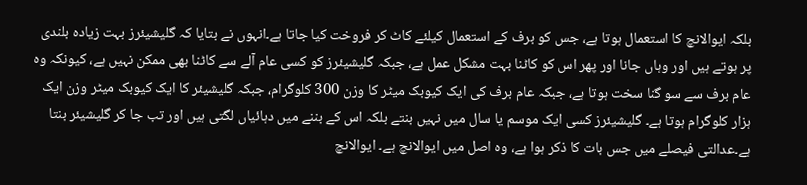بلکہ ایوالانچ کا استعمال ہوتا ہے، جس کو برف کے استعمال کیلئے کاٹ کر فروخت کیا جاتا ہے۔انہوں نے بتایا کہ گلیشیئرز بہت زیادہ بلندی پر ہوتے ہیں اور وہاں جانا اور پھر اس کو کاٹنا بہت مشکل عمل ہے، جبکہ گلیشیئرز کو کسی عام آلے سے کاٹنا بھی ممکن نہیں ہے، کیونکہ وہ عام برف سے سو گنا سخت ہوتا ہے، جبکہ عام برف کی ایک کیوبک میٹر کا وزن 300 کلوگرام، جبکہ گلیشیئر کا ایک کیوبک میٹر وزن ایک ہزار کلوگرام ہوتا ہے۔ گلیشیئرز کسی ایک موسم یا سال میں نہیں بنتے بلکہ اس کے بننے میں دہائیاں لگتی ہیں اور تب جا کر گلیشیئر بنتا ہے۔عدالتی فیصلے میں جس بات کا ذکر ہوا ہے، وہ اصل میں ایوالانچ ہے۔ ایوالانچ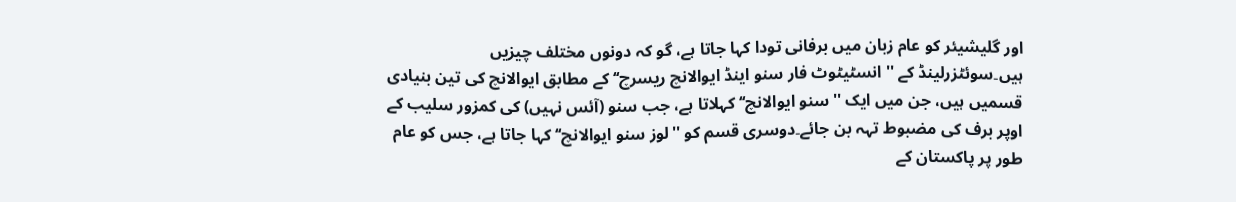اور گلیشیئر کو عام زبان میں برفانی تودا کہا جاتا ہے، گو کہ دونوں مختلف چیزیں ہیں۔سوئٹزرلینڈ کے '' انسٹیٹوٹ فار سنو اینڈ ایوالانچ ریسرچ‘‘ کے مطابق ایوالانچ کی تین بنیادی قسمیں ہیں، جن میں ایک ''سنو ایوالانچ‘‘ کہلاتا ہے، جب سنو (آئس نہیں) کی کمزور سلیب کے اوپر برف کی مضبوط تہہ بن جائے۔دوسری قسم کو ''لوز سنو ایوالانچ‘‘ کہا جاتا ہے، جس کو عام طور پر پاکستان کے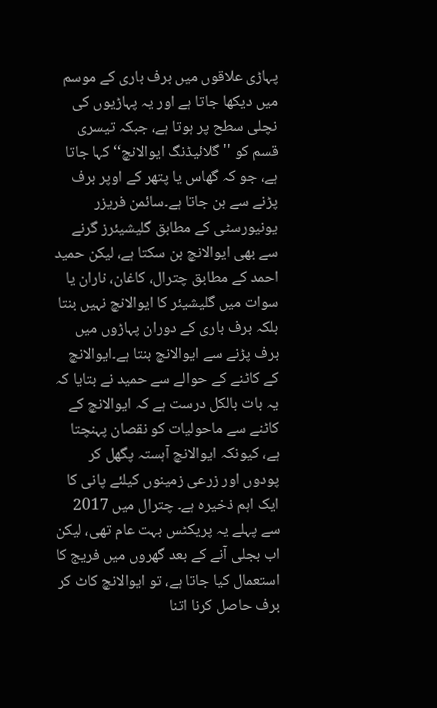پہاڑی علاقوں میں برف باری کے موسم میں دیکھا جاتا ہے اور یہ پہاڑیوں کی نچلی سطح پر ہوتا ہے، جبکہ تیسری قسم کو ''گلائیڈنگ ایوالانچ‘‘ کہا جاتا ہے، جو کہ گھاس یا پتھر کے اوپر برف پڑنے سے بن جاتا ہے۔سائمن فریزر یونیورسٹی کے مطابق گلیشیئرز گرنے سے بھی ایوالانچ بن سکتا ہے، لیکن حمید احمد کے مطابق چترال، کاغان، ناران یا سوات میں گلیشیئر کا ایوالانچ نہیں بنتا بلکہ برف باری کے دوران پہاڑوں میں برف پڑنے سے ایوالانچ بنتا ہے۔ایوالانچ کے کاٹنے کے حوالے سے حمید نے بتایا کہ یہ بات بالکل درست ہے کہ ایوالانچ کے کاٹنے سے ماحولیات کو نقصان پہنچتا ہے، کیونکہ ایوالانچ آہستہ پگھل کر پودوں اور زرعی زمینوں کیلئے پانی کا ایک اہم ذخیرہ ہے۔ چترال میں 2017 سے پہلے یہ پریکٹس بہت عام تھی، لیکن اب بجلی آنے کے بعد گھروں میں فریج کا استعمال کیا جاتا ہے، تو ایوالانچ کاٹ کر برف حاصل کرنا اتنا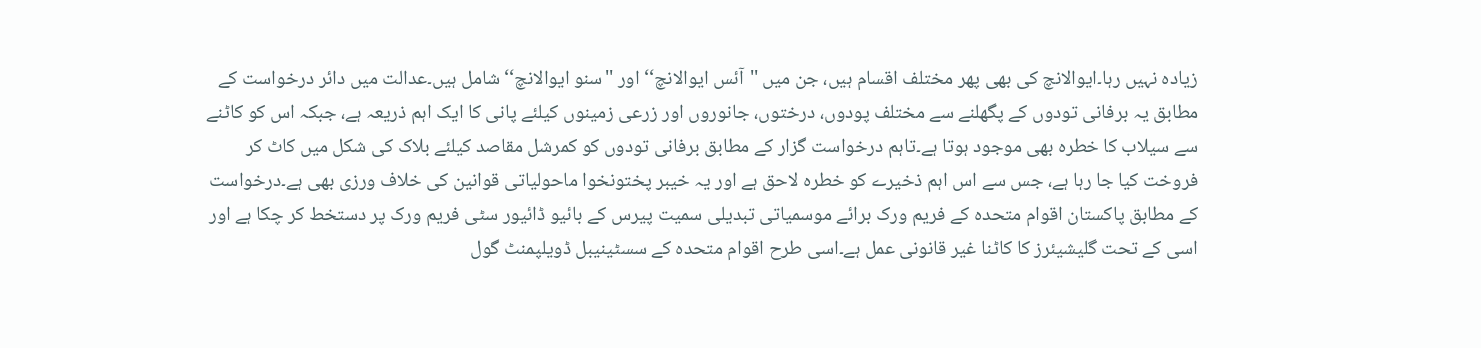زیادہ نہیں رہا۔ایوالانچ کی بھی پھر مختلف اقسام ہیں، جن میں ''آئس ایوالانچ‘‘ اور ''سنو ایوالانچ‘‘ شامل ہیں۔عدالت میں دائر درخواست کے مطابق یہ برفانی تودوں کے پگھلنے سے مختلف پودوں، درختوں، جانوروں اور زرعی زمینوں کیلئے پانی کا ایک اہم ذریعہ ہے، جبکہ اس کو کاٹنے سے سیلاب کا خطرہ بھی موجود ہوتا ہے۔تاہم درخواست گزار کے مطابق برفانی تودوں کو کمرشل مقاصد کیلئے بلاک کی شکل میں کاٹ کر فروخت کیا جا رہا ہے، جس سے اس اہم ذخیرے کو خطرہ لاحق ہے اور یہ خیبر پختونخوا ماحولیاتی قوانین کی خلاف ورزی بھی ہے۔درخواست کے مطابق پاکستان اقوام متحدہ کے فریم ورک برائے موسمیاتی تبدیلی سمیت پیرس کے بائیو ڈائیور سٹی فریم ورک پر دستخط کر چکا ہے اور اسی کے تحت گلیشیئرز کا کاٹنا غیر قانونی عمل ہے۔اسی طرح اقوام متحدہ کے سسٹینیبل ڈویلپمنٹ گول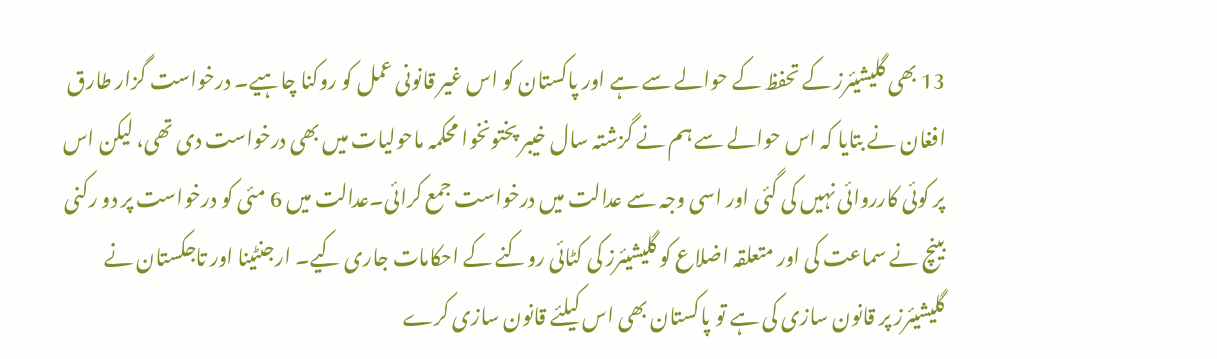13 بھی گلیشیئرز کے تحفظ کے حوالے سے ہے اور پاکستان کو اس غیر قانونی عمل کو روکنا چاہیے۔ درخواست گزار طارق افغان نے بتایا کہ اس حوالے سے ہم نے گزشتہ سال خیبر پختونخوا محکمہ ماحولیات میں بھی درخواست دی تھی، لیکن اس پر کوئی کارروائی نہیں کی گئی اور اسی وجہ سے عدالت میں درخواست جمع کرائی۔عدالت میں 6 مئی کو درخواست پر دو رکنی بینچ نے سماعت کی اور متعلقہ اضلاع کو گلیشیئرز کی کٹائی روکنے کے احکامات جاری کیے۔ ارجنٹینا اور تاجکستان نے گلیشیئرز پر قانون سازی کی ہے تو پاکستان بھی اس کیلئے قانون سازی کرے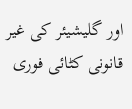اور گلیشیئر کی غیر قانونی کٹائی فوری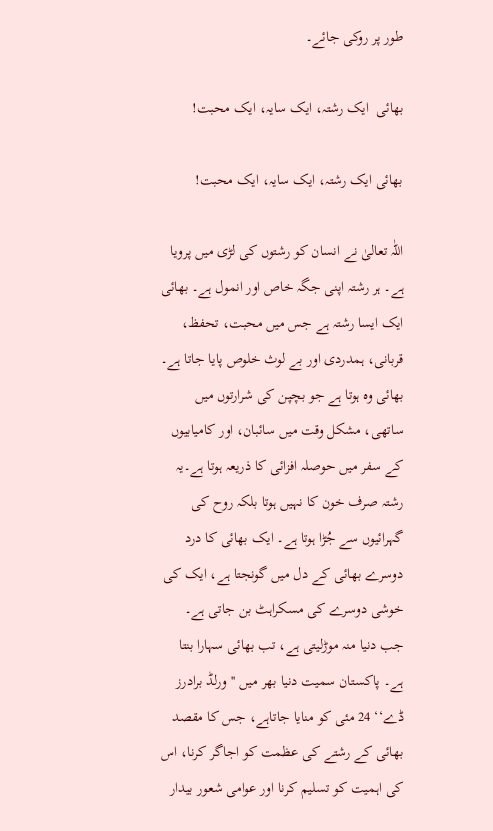طور پر روکی جائے۔

بھائی  ایک رشتہ، ایک سایہ، ایک محبت!

بھائی ایک رشتہ، ایک سایہ، ایک محبت!

اللّٰہ تعالیٰ نے انسان کو رشتوں کی لڑی میں پرویا ہے۔ ہر رشتہ اپنی جگہ خاص اور انمول ہے۔ بھائی ایک ایسا رشتہ ہے جس میں محبت، تحفظ، قربانی، ہمدردی اور بے لوث خلوص پایا جاتا ہے۔ بھائی وہ ہوتا ہے جو بچپن کی شرارتوں میں ساتھی، مشکل وقت میں سائبان، اور کامیابیوں کے سفر میں حوصلہ افزائی کا ذریعہ ہوتا ہے۔یہ رشتہ صرف خون کا نہیں ہوتا بلکہ روح کی گہرائیوں سے جُڑا ہوتا ہے۔ ایک بھائی کا درد دوسرے بھائی کے دل میں گونجتا ہے، ایک کی خوشی دوسرے کی مسکراہٹ بن جاتی ہے۔ جب دنیا منہ موڑلیتی ہے، تب بھائی سہارا بنتا ہے۔ پاکستان سمیت دنیا بھر میں ''ورلڈ برادرز ڈے‘‘ 24 مئی کو منایا جاتاہے، جس کا مقصد بھائی کے رشتے کی عظمت کو اجاگر کرنا، اس کی اہمیت کو تسلیم کرنا اور عوامی شعور بیدار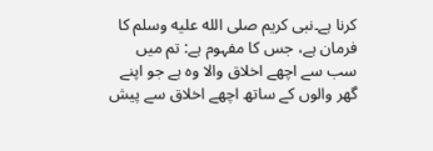کرنا ہے۔نبی کریم صلى الله عليه وسلم کا فرمان ہے، جس کا مفہوم ہے: تم میں سب سے اچھے اخلاق والا وہ ہے جو اپنے گھر والوں کے ساتھ اچھے اخلاق سے پیش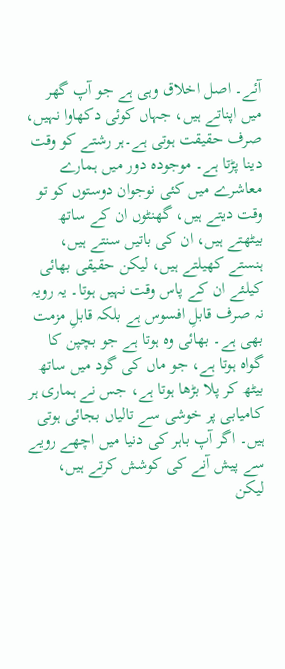آئے۔ اصل اخلاق وہی ہے جو آپ گھر میں اپناتے ہیں، جہاں کوئی دکھاوا نہیں، صرف حقیقت ہوتی ہے۔ہر رشتے کو وقت دینا پڑتا ہے۔ موجودہ دور میں ہمارے معاشرے میں کئی نوجوان دوستوں کو تو وقت دیتے ہیں، گھنٹوں ان کے ساتھ بیٹھتے ہیں، ان کی باتیں سنتے ہیں، ہنستے کھیلتے ہیں، لیکن حقیقی بھائی کیلئے ان کے پاس وقت نہیں ہوتا۔ یہ رویہ نہ صرف قابلِ افسوس ہے بلکہ قابلِ مزمت بھی ہے۔ بھائی وہ ہوتا ہے جو بچپن کا گواہ ہوتا ہے، جو ماں کی گود میں ساتھ بیٹھ کر پلا بڑھا ہوتا ہے، جس نے ہماری ہر کامیابی پر خوشی سے تالیاں بجائی ہوتی ہیں۔ اگر آپ باہر کی دنیا میں اچھے رویے سے پیش آنے کی کوشش کرتے ہیں، لیکن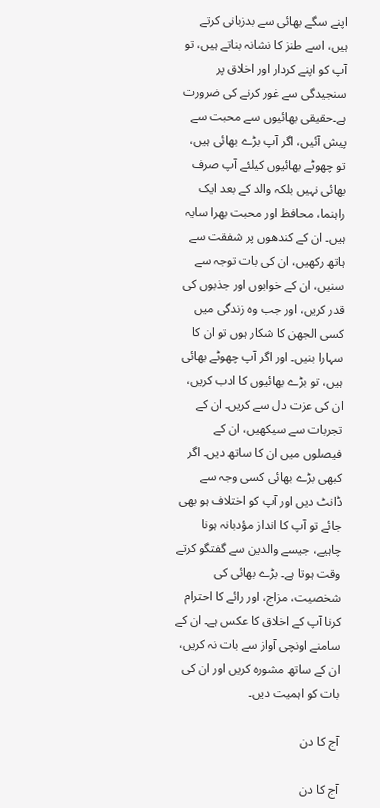اپنے سگے بھائی سے بدزبانی کرتے ہیں، اسے طنز کا نشانہ بناتے ہیں، تو آپ کو اپنے کردار اور اخلاق پر سنجیدگی سے غور کرنے کی ضرورت ہے۔حقیقی بھائیوں سے محبت سے پیش آئیں، اگر آپ بڑے بھائی ہیں، تو چھوٹے بھائیوں کیلئے آپ صرف بھائی نہیں بلکہ والد کے بعد ایک راہنما، محافظ اور محبت بھرا سایہ ہیں۔ ان کے کندھوں پر شفقت سے ہاتھ رکھیں، ان کی بات توجہ سے سنیں، ان کے خوابوں اور جذبوں کی قدر کریں، اور جب وہ زندگی میں کسی الجھن کا شکار ہوں تو ان کا سہارا بنیں۔ اور اگر آپ چھوٹے بھائی ہیں، تو بڑے بھائیوں کا ادب کریں، ان کی عزت دل سے کریں۔ ان کے تجربات سے سیکھیں، ان کے فیصلوں میں ان کا ساتھ دیں۔ اگر کبھی بڑے بھائی کسی وجہ سے ڈانٹ دیں اور آپ کو اختلاف ہو بھی جائے تو آپ کا انداز مؤدبانہ ہونا چاہیے، جیسے والدین سے گفتگو کرتے وقت ہوتا ہے۔ بڑے بھائی کی شخصیت، مزاج، اور رائے کا احترام کرنا آپ کے اخلاق کا عکس ہے۔ ان کے سامنے اونچی آواز سے بات نہ کریں، ان کے ساتھ مشورہ کریں اور ان کی بات کو اہمیت دیں۔

آج کا دن

آج کا دن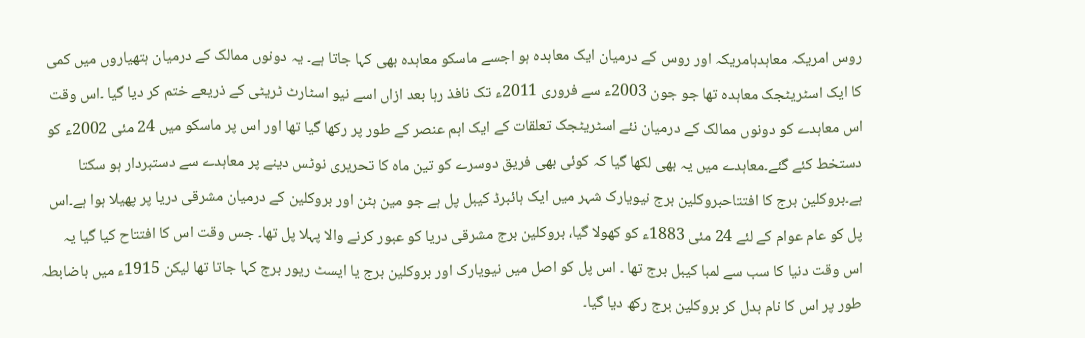روس امریکہ معاہدہامریکہ اور روس کے درمیان ایک معاہدہ ہو اجسے ماسکو معاہدہ بھی کہا جاتا ہے۔ یہ دونوں ممالک کے درمیان ہتھیاروں میں کمی کا ایک اسٹریٹجک معاہدہ تھا جو جون 2003ء سے فروری 2011ء تک نافذ رہا بعد ازاں اسے نیو اسٹارٹ ٹریٹی کے ذریعے ختم کر دیا گیا ۔اس وقت اس معاہدے کو دونوں ممالک کے درمیان نئے اسٹریٹجک تعلقات کے ایک اہم عنصر کے طور پر رکھا گیا تھا اور اس پر ماسکو میں 24 مئی 2002ء کو دستخط کئے گئے۔معاہدے میں یہ بھی لکھا گیا کہ کوئی بھی فریق دوسرے کو تین ماہ کا تحریری نوٹس دینے پر معاہدے سے دستبردار ہو سکتا ہے۔بروکلین برج کا افتتاحبروکلین برج نیویارک شہر میں ایک ہائبرڈ کیبل پل ہے جو مین ہٹن اور بروکلین کے درمیان مشرقی دریا پر پھیلا ہوا ہے۔اس پل کو عام عوام کے لئے 24 مئی 1883ء کو کھولا گیا، بروکلین برج مشرقی دریا کو عبور کرنے والا پہلا پل تھا۔ جس وقت اس کا افتتاح کیا گیا یہ اس وقت دنیا کا سب سے لمبا کیبل برج تھا ۔ اس پل کو اصل میں نیویارک اور بروکلین برج یا ایسٹ ریور برج کہا جاتا تھا لیکن 1915ء میں باضابطہ طور پر اس کا نام بدل کر بروکلین برج رکھ دیا گیا۔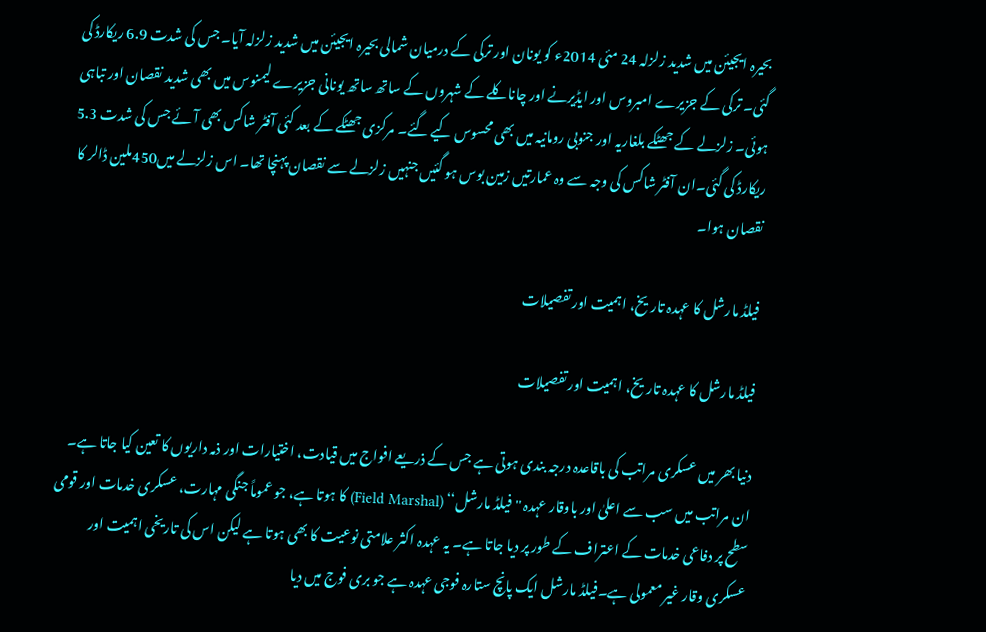بحیرہ ایجیئن میں شدید زلزلہ 24 مئی 2014ء کو یونان اور ترکی کے درمیان شمالی بحیرہ ایجیئن میں شدید زلزلہ آیا۔ جس کی شدت 6.9 ریکارڈ کی گئی۔ ترکی کے جزیرے امبروس اور ایڈیرنے اور چاناکلے کے شہروں کے ساتھ ساتھ یونانی جزیرے لیمنوس میں بھی شدید نقصان اور تباہی ہوئی۔ زلزلے کے جھٹکے بلغاریہ اور جنوبی رومانیہ میں بھی محسوس کیے گئے۔ مرکزی جھٹکے کے بعد کئی آفٹر شاکس بھی آئے جس کی شدت 5.3 ریکارڈ کی گئی۔ان آفٹر شاکس کی وجہ سے وہ عمارتیں زمین بوس ہو گئیں جنہیں زلزلے سے نقصان پہنچا تھا۔ اس زلزلے میں450ملین ڈالر کا نقصان ہوا۔

فیلڈ مارشل کا عہدہ تاریخ، اہمیت اور تفصیلات

فیلڈ مارشل کا عہدہ تاریخ، اہمیت اور تفصیلات

دنیا بھر میں عسکری مراتب کی باقاعدہ درجہ بندی ہوتی ہے جس کے ذریعے افواج میں قیادت، اختیارات اور ذمہ داریوں کا تعین کیا جاتا ہے۔ ان مراتب میں سب سے اعلیٰ اور باوقار عہدہ ''فیلڈ مارشل‘‘ (Field Marshal) کا ہوتا ہے، جو عموماً جنگی مہارت، عسکری خدمات اور قومی سطح پر دفاعی خدمات کے اعتراف کے طور پر دیا جاتا ہے۔ یہ عہدہ اکثر علامتی نوعیت کا بھی ہوتا ہے لیکن اس کی تاریخی اہمیت اور عسکری وقار غیر معمولی ہے۔فیلڈ مارشل ایک پانچ ستارہ فوجی عہدہ ہے جو بری فوج میں دیا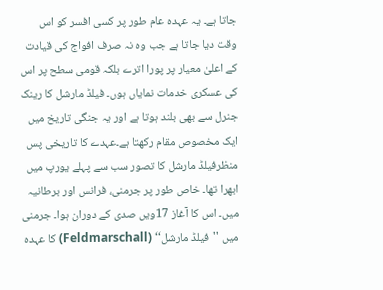جاتا ہے۔ یہ عہدہ عام طور پر کسی افسر کو اس وقت دیا جاتا ہے جب وہ نہ صرف افواج کی قیادت کے اعلیٰ معیار پر پورا اترے بلکہ قومی سطح پر اس کی عسکری خدمات نمایاں ہوں۔ فیلڈ مارشل کا رینک جنرل سے بھی بلند ہوتا ہے اور یہ جنگی تاریخ میں ایک مخصوص مقام رکھتا ہے۔عہدے کا تاریخی پس منظرفیلڈ مارشل کا تصور سب سے پہلے یورپ میں ابھرا تھا۔ خاص طور پر جرمنی، فرانس اور برطانیہ میں۔ اس کا آغاز 17ویں صدی کے دوران ہوا۔ جرمنی میں ''فیلڈ مارشل‘‘ (Feldmarschall) کا عہدہ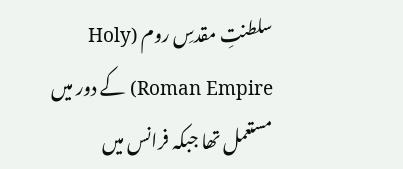سلطنتِ مقدسِ روم (Holy Roman Empire) کے دور میں مستعمل تھا جبکہ فرانس میں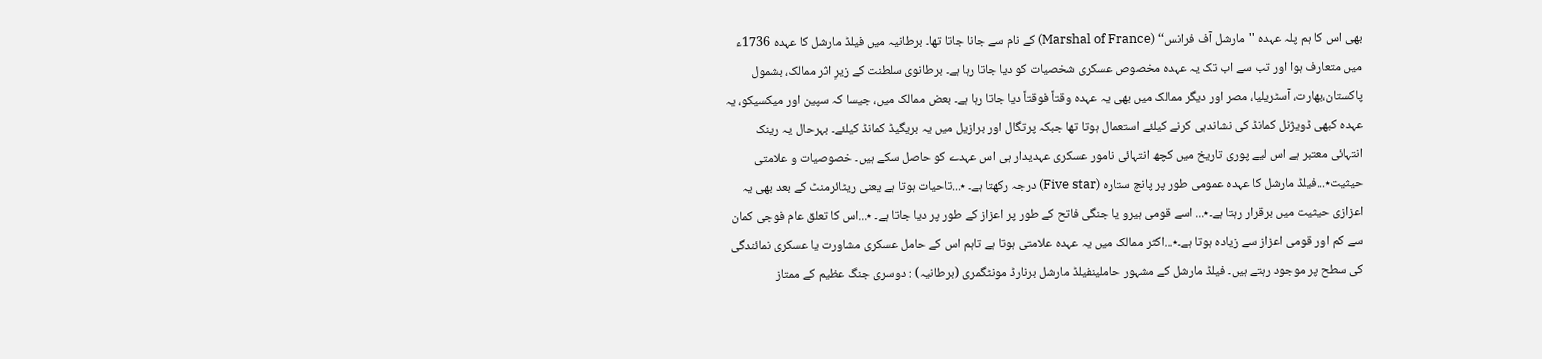بھی اس کا ہم پلہ عہدہ ''مارشل آف فرانس‘‘ (Marshal of France) کے نام سے جانا جاتا تھا۔ برطانیہ میں فیلڈ مارشل کا عہدہ 1736ء میں متعارف ہوا اور تب سے اب تک یہ عہدہ مخصوص عسکری شخصیات کو دیا جاتا رہا ہے۔ برطانوی سلطنت کے زیرِ اثر ممالک، بشمول پاکستان،بھارت، آسٹریلیا، مصر اور دیگر ممالک میں بھی یہ عہدہ وقتاً فوقتاً دیا جاتا رہا ہے۔ بعض ممالک میں، جیسا کہ سپین اور میکسیکو، یہ عہدہ کبھی ڈویژنل کمانڈ کی نشاندہی کرنے کیلئے استعمال ہوتا تھا جبکہ پرتگال اور برازیل میں یہ بریگیڈ کمانڈ کیلئے۔ بہرحال یہ رینک انتہائی معتبر ہے اس لیے پوری تاریخ میں کچھ انتہائی نامور عسکری عہدیدار ہی اس عہدے کو حاصل سکے ہیں۔ خصوصیات و علامتی حیثیت٭...فیلڈ مارشل کا عہدہ عمومی طور پر پانچ ستارہ (Five star) درجہ رکھتا ہے۔ ٭...تاحیات ہوتا ہے یعنی ریٹائرمنٹ کے بعد بھی یہ اعزازی حیثیت میں برقرار رہتا ہے۔٭... اسے قومی ہیرو یا جنگی فاتح کے طور پر اعزاز کے طور پر دیا جاتا ہے۔ ٭...اس کا تعلق عام فوجی کمان سے کم اور قومی اعزاز سے زیادہ ہوتا ہے۔٭...اکثر ممالک میں یہ عہدہ علامتی ہوتا ہے تاہم اس کے حامل عسکری مشاورت یا عسکری نمائندگی کی سطح پر موجود رہتے ہیں۔ فیلڈ مارشل کے مشہور حاملینفیلڈ مارشل برنارڈ مونٹگمری (برطانیہ) : دوسری جنگ عظیم کے ممتاز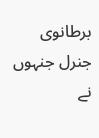برطانوی جنرل جنہوں نے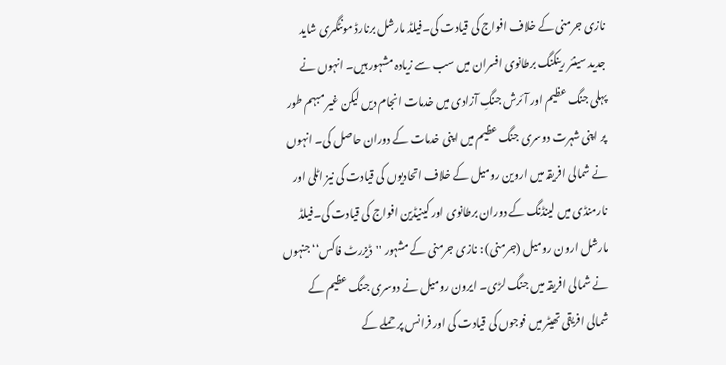نازی جرمنی کے خلاف افواج کی قیادت کی۔فیلڈ مارشل برنارڈ مونٹگمری شاید جدید سینئر رینکنگ برطانوی افسران میں سب سے زیادہ مشہور ہیں۔ انہوں نے پہلی جنگ عظیم اور آئرش جنگِ آزادی میں خدمات انجام دیں لیکن غیر مبہم طور پر اپنی شہرت دوسری جنگ عظیم میں اپنی خدمات کے دوران حاصل کی۔ انہوں نے شمالی افریقہ میں اروین رومیل کے خلاف اتحادیوں کی قیادت کی نیز اٹلی اور نارمنڈی میں لینڈنگ کے دوران برطانوی اور کینیڈین افواج کی قیادت کی۔فیلڈ مارشل ارون رومیل (جرمنی) : نازی جرمنی کے مشہور ''ڈیزرٹ فاکس‘‘جنہوں نے شمالی افریقہ میں جنگ لڑی۔ ایرون رومیل نے دوسری جنگ عظیم کے شمالی افریقی تھیٹر میں فوجوں کی قیادت کی اور فرانس پر حملے کے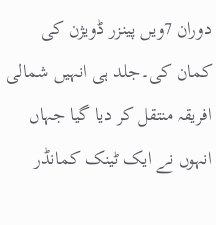دوران 7ویں پینزر ڈویژن کی کمان کی۔جلد ہی انہیں شمالی افریقہ منتقل کر دیا گیا جہاں انہوں نے ایک ٹینک کمانڈر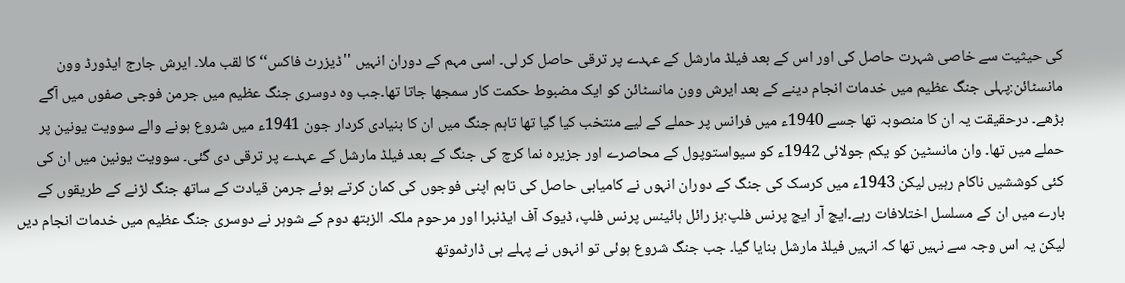کی حیثیت سے خاصی شہرت حاصل کی اور اس کے بعد فیلڈ مارشل کے عہدے پر ترقی حاصل کر لی۔ اسی مہم کے دوران انہیں ''ڈیزرٹ فاکس‘‘ کا لقب ملا۔ ایرش جارج ایڈورڈ وون مانسٹائن:پہلی جنگ عظیم میں خدمات انجام دینے کے بعد ایرش وون مانسٹائن کو ایک مضبوط حکمت کار سمجھا جاتا تھا۔جب وہ دوسری جنگ عظیم میں جرمن فوجی صفوں میں آگے بڑھے۔ درحقیقت یہ ان کا منصوبہ تھا جسے 1940ء میں فرانس پر حملے کے لیے منتخب کیا گیا تھا تاہم جنگ میں ان کا بنیادی کردار جون 1941ء میں شروع ہونے والے سوویت یونین پر حملے میں تھا۔ وان مانسٹین کو یکم جولائی 1942ء کو سیواستوپول کے محاصرے اور جزیرہ نما کرچ کی جنگ کے بعد فیلڈ مارشل کے عہدے پر ترقی دی گئی۔ سوویت یونین میں ان کی کئی کوششیں ناکام رہیں لیکن 1943ء میں کرسک کی جنگ کے دوران انہوں نے کامیابی حاصل کی تاہم اپنی فوجوں کی کمان کرتے ہوئے جرمن قیادت کے ساتھ جنگ لڑنے کے طریقوں کے بارے میں ان کے مسلسل اختلافات رہے۔ایچ آر ایچ پرنس فلپ:ہز رائل ہائینس پرنس فلپ، ڈیوک آف ایڈنبرا اور مرحوم ملکہ الزبتھ دوم کے شوہر نے دوسری جنگ عظیم میں خدمات انجام دیں لیکن یہ اس وجہ سے نہیں تھا کہ انہیں فیلڈ مارشل بنایا گیا۔ جب جنگ شروع ہوئی تو انہوں نے پہلے ہی ڈارٹموتھ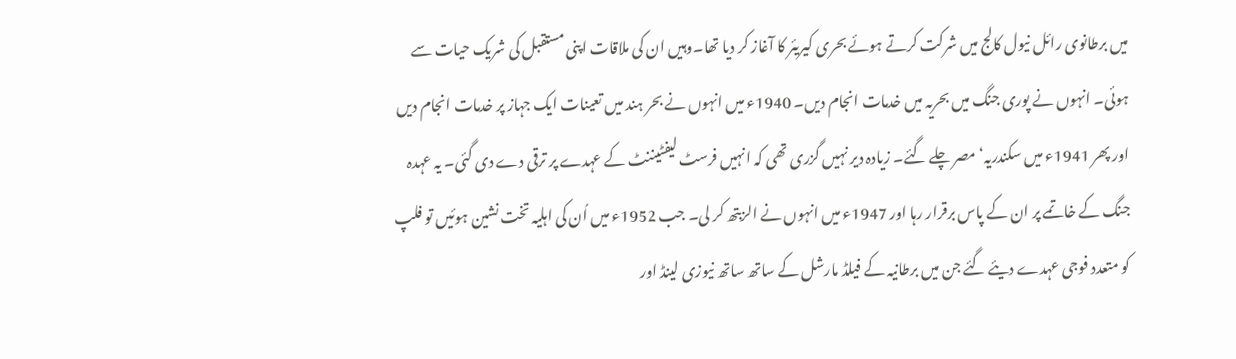میں برطانوی رائل نیول کالج میں شرکت کرتے ہوئے بحری کیریئر کا آغاز کر دیا تھا۔وہیں ان کی ملاقات اپنی مستقبل کی شریک حیات سے ہوئی۔ انہوں نے پوری جنگ میں بحریہ میں خدمات انجام دیں۔ 1940ء میں انہوں نے بحر ہند میں تعینات ایک جہاز پر خدمات انجام دیں اور پھر 1941ء میں سکندریہ‘ مصر چلے گئے۔ زیادہ دیر نہیں گزری تھی کہ انہیں فرسٹ لیفٹیننٹ کے عہدے پر ترقی دے دی گئی۔ یہ عہدہ جنگ کے خاتمے پر ان کے پاس برقرار رہا اور 1947ء میں انہوں نے الزبتھ کر لی۔ جب 1952ء میں اُن کی اہلیہ تخت نشین ہوئیں تو فلپ کو متعدد فوجی عہدے دیئے گئے جن میں برطانیہ کے فیلڈ مارشل کے ساتھ ساتھ نیوزی لینڈ اور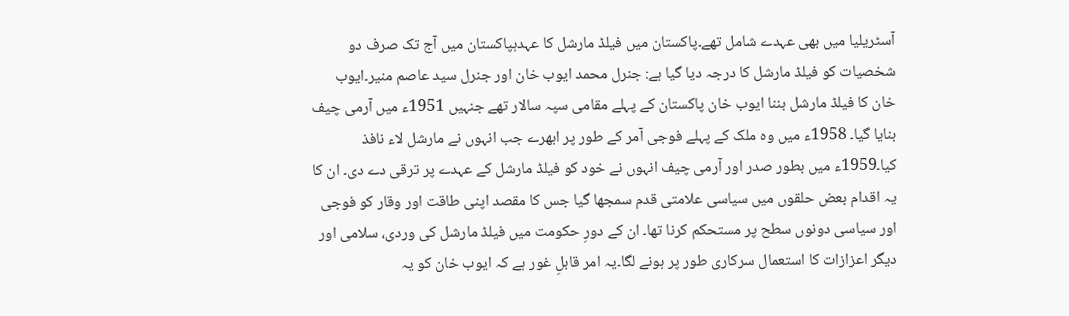آسٹریلیا میں بھی عہدے شامل تھے۔پاکستان میں فیلڈ مارشل کا عہدہپاکستان میں آج تک صرف دو شخصیات کو فیلڈ مارشل کا درجہ دیا گیا ہے: جنرل محمد ایوب خان اور جنرل سید عاصم منیر۔ایوب خان کا فیلڈ مارشل بننا ایوب خان پاکستان کے پہلے مقامی سپہ سالار تھے جنہیں 1951ء میں آرمی چیف بنایا گیا۔ 1958ء میں وہ ملک کے پہلے فوجی آمر کے طور پر ابھرے جب انہوں نے مارشل لاء نافذ کیا۔1959ء میں بطور صدر اور آرمی چیف انہوں نے خود کو فیلڈ مارشل کے عہدے پر ترقی دے دی۔ ان کا یہ اقدام بعض حلقوں میں سیاسی علامتی قدم سمجھا گیا جس کا مقصد اپنی طاقت اور وقار کو فوجی اور سیاسی دونوں سطح پر مستحکم کرنا تھا۔ ان کے دورِ حکومت میں فیلڈ مارشل کی وردی، سلامی اور دیگر اعزازات کا استعمال سرکاری طور پر ہونے لگا۔یہ امر قابلِ غور ہے کہ ایوب خان کو یہ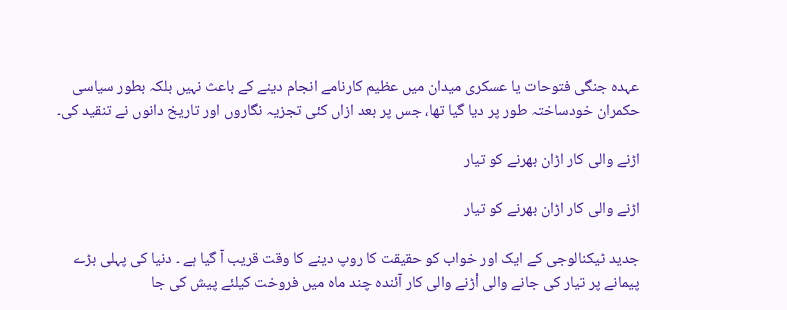عہدہ جنگی فتوحات یا عسکری میدان میں عظیم کارنامے انجام دینے کے باعث نہیں بلکہ بطور سیاسی حکمران خودساختہ طور پر دیا گیا تھا، جس پر بعد ازاں کئی تجزیہ نگاروں اور تاریخ دانوں نے تنقید کی۔

اڑنے والی کار اڑان بھرنے کو تیار

اڑنے والی کار اڑان بھرنے کو تیار

جدید ٹیکنالوجی کے ایک اور خواب کو حقیقت کا روپ دینے کا وقت قریب آ گیا ہے ۔ دنیا کی پہلی بڑے پیمانے پر تیار کی جانے والی اْڑنے والی کار آئندہ چند ماہ میں فروخت کیلئے پیش کی جا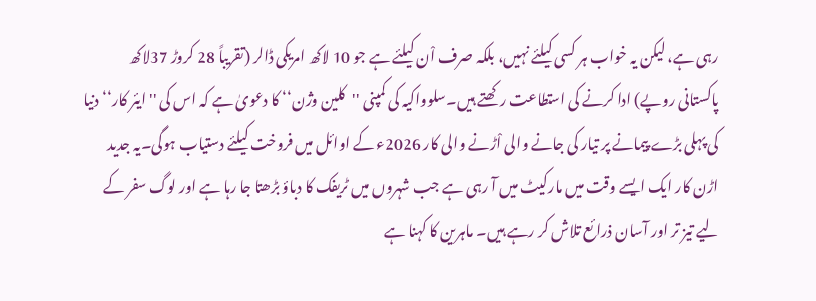رہی ہے، لیکن یہ خواب ہر کسی کیلئے نہیں، بلکہ صرف اْن کیلئے ہے جو 10 لاکھ امریکی ڈالر (تقریباً 28 کروڑ 37لاکھ پاکستانی روپے) ادا کرنے کی استطاعت رکھتے ہیں۔سلوواکیہ کی کمپنی ''کلین وژن‘‘ کا دعویٰ ہے کہ اس کی ''ایئر کار‘‘ دنیا کی پہلی بڑے پیمانے پر تیار کی جانے والی اْڑنے والی کار 2026ء کے اوائل میں فروخت کیلئے دستیاب ہوگی۔یہ جدید اڑن کار ایک ایسے وقت میں مارکیٹ میں آ رہی ہے جب شہروں میں ٹریفک کا دباؤ بڑھتا جا رہا ہے اور لوگ سفر کے لیے تیز تر اور آسان ذرائع تلاش کر رہے ہیں۔ ماہرین کا کہنا ہے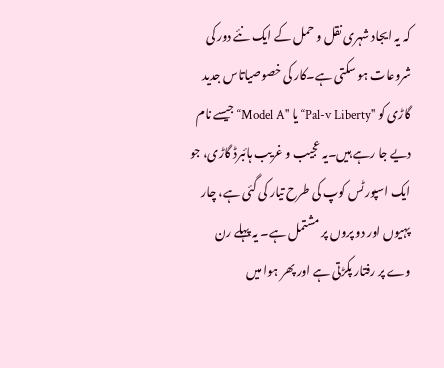کہ یہ ایجاد شہری نقل و حمل کے ایک نئے دور کی شروعات ہو سکتی ہے۔کار کی خصوصیاتاس جدید گاڑی کو ''Pal-v Liberty‘‘ یا ''Model A‘‘ جیسے نام دیے جا رہے ہیں۔یہ عجیب و غریب ہائبرڈ گاڑی، جو ایک اسپورٹس کوپ کی طرح تیار کی گئی ہے، چار پہیوں اور دو پروں پر مشتمل ہے۔ یہ پہلے رن وے پر رفتار پکڑتی ہے اور پھر ہوا میں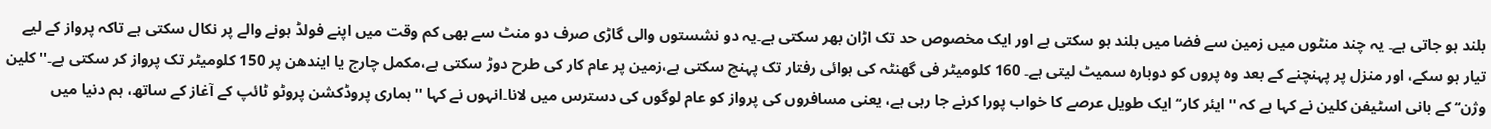بلند ہو جاتی ہے۔ یہ چند منٹوں میں زمین سے فضا میں بلند ہو سکتی ہے اور ایک مخصوص حد تک اڑان بھر سکتی ہے۔یہ دو نشستوں والی گاڑی صرف دو منٹ سے بھی کم وقت میں اپنے فولڈ ہونے والے پر نکال سکتی ہے تاکہ پرواز کے لیے تیار ہو سکے، اور منزل پر پہنچنے کے بعد وہ پروں کو دوبارہ سمیٹ لیتی ہے۔ 160 کلومیٹر فی گھنٹہ کی ہوائی رفتار تک پہنچ سکتی ہے،زمین پر عام کار کی طرح دوڑ سکتی ہے،مکمل چارج یا ایندھن پر 150 کلومیٹر تک پرواز کر سکتی ہے۔''کلین وژن‘‘ کے بانی اسٹیفن کلین نے کہا ہے کہ ''ایئر کار‘‘ ایک طویل عرصے کا خواب پورا کرنے جا رہی ہے، یعنی مسافروں کی پرواز کو عام لوگوں کی دسترس میں لانا۔انہوں نے کہا ''ہماری پروڈکشن پروٹو ٹائپ کے آغاز کے ساتھ، ہم دنیا میں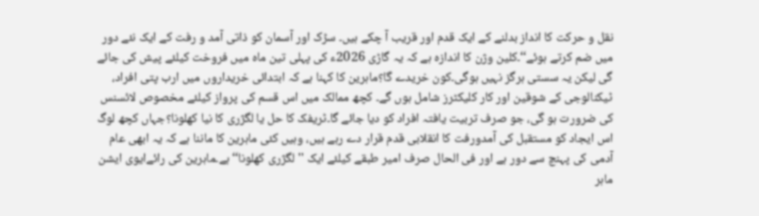نقل و حرکت کا انداز بدلنے کے ایک قدم اور قریب آ چکے ہیں۔ سڑک اور آسمان کو ذاتی آمد و رفت کے ایک نئے دور میں ضم کرتے ہوئے‘‘۔کلین وژن کا اندازہ ہے کہ یہ گاڑی 2026ء کی پہلی تین ماہ میں فروخت کیلئے پیش کی جائے گی لیکن یہ سستی ہرگز نہیں ہوگی۔کون خریدے گا؟ماہرین کا کہنا ہے کہ ابتدائی خریداروں میں ارب پتی افراد، ٹیکنالوجی کے شوقین اور کار کلیکٹرز شامل ہوں گے۔ کچھ ممالک میں اس قسم کی پرواز کیلئے مخصوص لائسنس کی ضرورت ہو گی، جو صرف تربیت یافتہ افراد کو دیا جائے گا۔ٹریفک کا حل یا لگژری کا نیا کھلونا؟جہاں کچھ لوگ اس ایجاد کو مستقبل کی آمدورفت کا انقلابی قدم قرار دے رہے ہیں، وہیں کئی ماہرین کا ماننا ہے کہ یہ ابھی عام آدمی کی پہنچ سے دور ہے اور فی الحال صرف امیر طبقے کیلئے ایک ''لگژری کھلونا‘‘ ہے۔ماہرین کی رائےایوی ایشن ماہر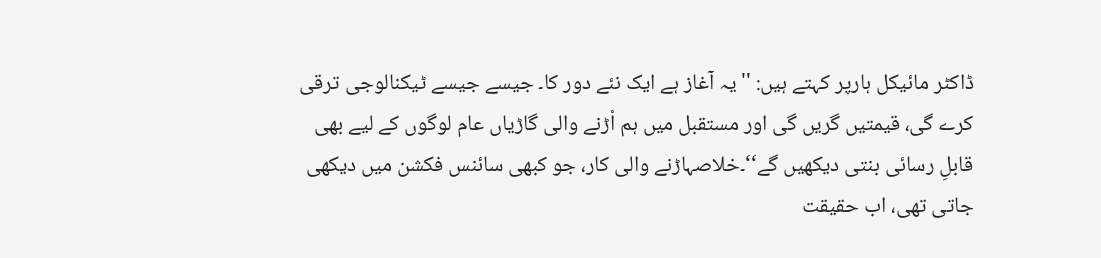ڈاکٹر مائیکل ہارپر کہتے ہیں: ''یہ آغاز ہے ایک نئے دور کا۔ جیسے جیسے ٹیکنالوجی ترقی کرے گی، قیمتیں گریں گی اور مستقبل میں ہم اْڑنے والی گاڑیاں عام لوگوں کے لیے بھی قابلِ رسائی بنتی دیکھیں گے‘‘۔خلاصہاڑنے والی کار، جو کبھی سائنس فکشن میں دیکھی جاتی تھی، اب حقیقت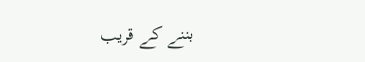بننے کے قریب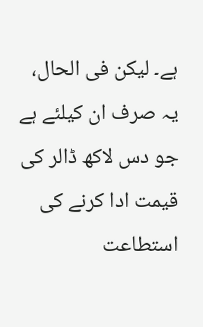ہے۔ لیکن فی الحال، یہ صرف ان کیلئے ہے جو دس لاکھ ڈالر کی قیمت ادا کرنے کی استطاعت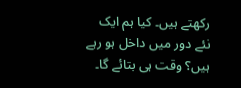رکھتے ہیں۔ کیا ہم ایک نئے دور میں داخل ہو رہے ہیں؟ وقت ہی بتائے گا۔